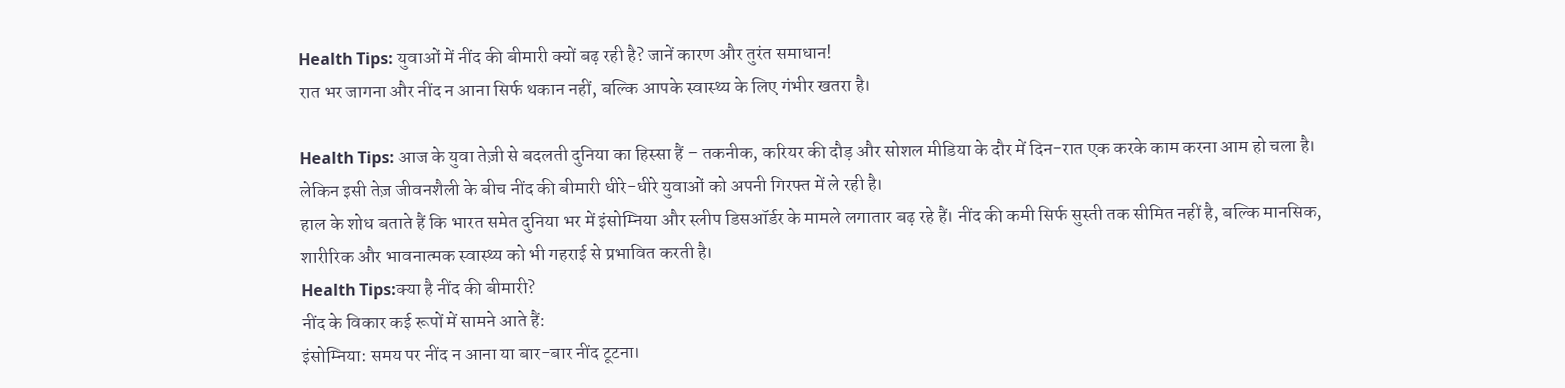Health Tips: युवाओं में नींद की बीमारी क्यों बढ़ रही है? जानें कारण और तुरंत समाधान!
रात भर जागना और नींद न आना सिर्फ थकान नहीं, बल्कि आपके स्वास्थ्य के लिए गंभीर खतरा है।

Health Tips: आज के युवा तेज़ी से बदलती दुनिया का हिस्सा हैं – तकनीक, करियर की दौड़ और सोशल मीडिया के दौर में दिन-रात एक करके काम करना आम हो चला है। लेकिन इसी तेज़ जीवनशैली के बीच नींद की बीमारी धीरे-धीरे युवाओं को अपनी गिरफ्त में ले रही है।
हाल के शोध बताते हैं कि भारत समेत दुनिया भर में इंसोम्निया और स्लीप डिसऑर्डर के मामले लगातार बढ़ रहे हैं। नींद की कमी सिर्फ सुस्ती तक सीमित नहीं है, बल्कि मानसिक, शारीरिक और भावनात्मक स्वास्थ्य को भी गहराई से प्रभावित करती है।
Health Tips:क्या है नींद की बीमारी?
नींद के विकार कई रूपों में सामने आते हैं:
इंसोम्निया: समय पर नींद न आना या बार-बार नींद टूटना।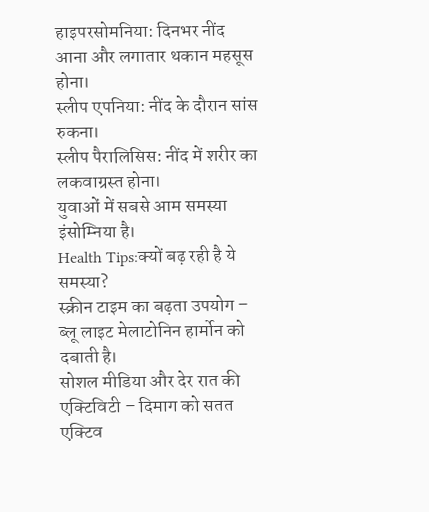हाइपरसोमनिया: दिनभर नींद आना और लगातार थकान महसूस होना।
स्लीप एपनिया: नींद के दौरान सांस रुकना।
स्लीप पैरालिसिस: नींद में शरीर का लकवाग्रस्त होना।
युवाओं में सबसे आम समस्या इंसोम्निया है।
Health Tips:क्यों बढ़ रही है ये समस्या?
स्क्रीन टाइम का बढ़ता उपयोग – ब्लू लाइट मेलाटोनिन हार्मोन को दबाती है।
सोशल मीडिया और देर रात की एक्टिविटी – दिमाग को सतत एक्टिव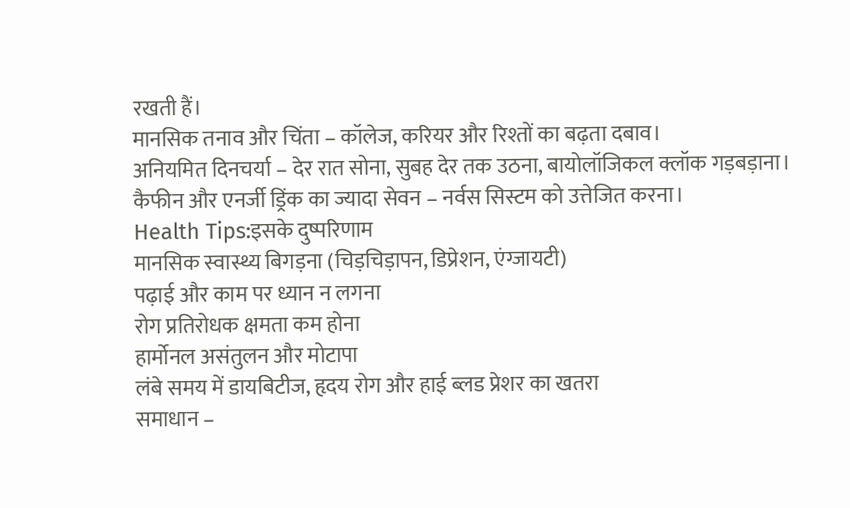रखती हैं।
मानसिक तनाव और चिंता – कॉलेज, करियर और रिश्तों का बढ़ता दबाव।
अनियमित दिनचर्या – देर रात सोना, सुबह देर तक उठना, बायोलॉजिकल क्लॉक गड़बड़ाना।
कैफीन और एनर्जी ड्रिंक का ज्यादा सेवन – नर्वस सिस्टम को उत्तेजित करना।
Health Tips:इसके दुष्परिणाम
मानसिक स्वास्थ्य बिगड़ना (चिड़चिड़ापन, डिप्रेशन, एंग्जायटी)
पढ़ाई और काम पर ध्यान न लगना
रोग प्रतिरोधक क्षमता कम होना
हार्मोनल असंतुलन और मोटापा
लंबे समय में डायबिटीज, हृदय रोग और हाई ब्लड प्रेशर का खतरा
समाधान –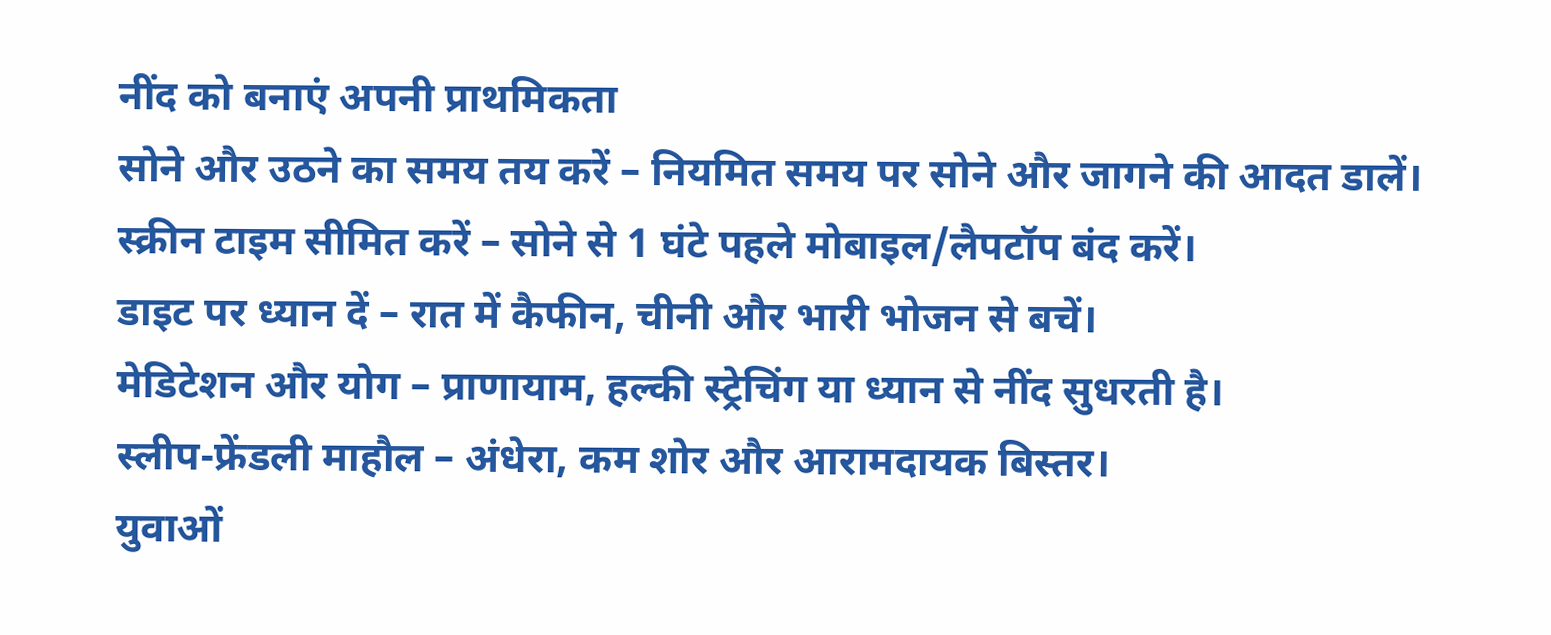नींद को बनाएं अपनी प्राथमिकता
सोने और उठने का समय तय करें – नियमित समय पर सोने और जागने की आदत डालें।
स्क्रीन टाइम सीमित करें – सोने से 1 घंटे पहले मोबाइल/लैपटॉप बंद करें।
डाइट पर ध्यान दें – रात में कैफीन, चीनी और भारी भोजन से बचें।
मेडिटेशन और योग – प्राणायाम, हल्की स्ट्रेचिंग या ध्यान से नींद सुधरती है।
स्लीप-फ्रेंडली माहौल – अंधेरा, कम शोर और आरामदायक बिस्तर।
युवाओं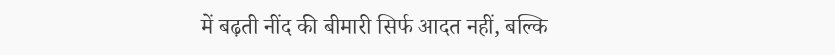में बढ़ती नींद की बीमारी सिर्फ आदत नहीं, बल्कि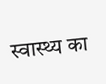स्वास्थ्य का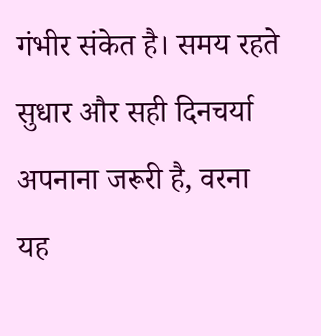गंभीर संकेत है। समय रहते सुधार और सही दिनचर्या अपनाना जरूरी है, वरना यह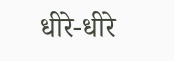धीरे-धीरे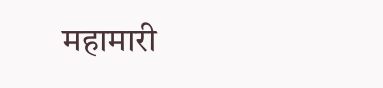महामारी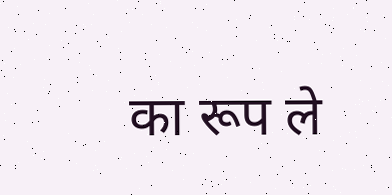का रूप ले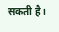सकती है।